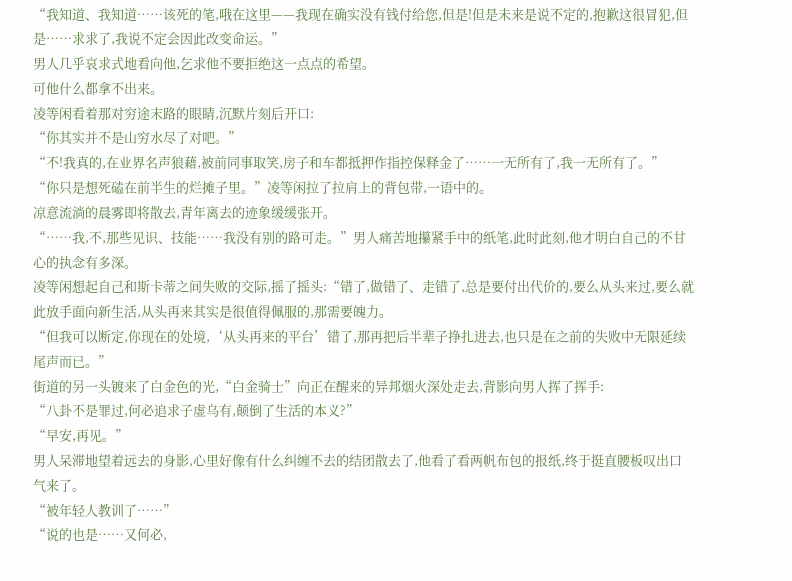“我知道、我知道……该死的笔,哦在这里——我现在确实没有钱付给您,但是!但是未来是说不定的,抱歉这很冒犯,但是……求求了,我说不定会因此改变命运。”
男人几乎哀求式地看向他,乞求他不要拒绝这一点点的希望。
可他什么都拿不出来。
凌等闲看着那对穷途末路的眼睛,沉默片刻后开口:
“你其实并不是山穷水尽了对吧。”
“不!我真的,在业界名声狼藉,被前同事取笑,房子和车都抵押作指控保释金了……一无所有了,我一无所有了。”
“你只是想死磕在前半生的烂摊子里。”凌等闲拉了拉肩上的背包带,一语中的。
凉意流淌的晨雾即将散去,青年离去的迹象缓缓张开。
“……我,不,那些见识、技能……我没有别的路可走。”男人痛苦地攥紧手中的纸笔,此时此刻,他才明白自己的不甘心的执念有多深。
凌等闲想起自己和斯卡蒂之间失败的交际,摇了摇头:“错了,做错了、走错了,总是要付出代价的,要么从头来过,要么就此放手面向新生活,从头再来其实是很值得佩服的,那需要魄力。
“但我可以断定,你现在的处境,‘从头再来的平台’错了,那再把后半辈子挣扎进去,也只是在之前的失败中无限延续尾声而已。”
街道的另一头镀来了白金色的光,“白金骑士”向正在醒来的异邦烟火深处走去,背影向男人挥了挥手:
“八卦不是罪过,何必追求子虚乌有,颠倒了生活的本义?”
“早安,再见。”
男人呆滞地望着远去的身影,心里好像有什么纠缠不去的结团散去了,他看了看两帆布包的报纸,终于挺直腰板叹出口气来了。
“被年轻人教训了……”
“说的也是……又何必,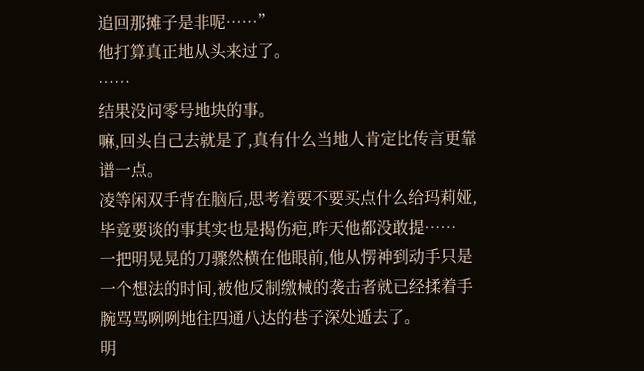追回那摊子是非呢……”
他打算真正地从头来过了。
……
结果没问零号地块的事。
嘛,回头自己去就是了,真有什么当地人肯定比传言更靠谱一点。
凌等闲双手背在脑后,思考着要不要买点什么给玛莉娅,毕竟要谈的事其实也是揭伤疤,昨天他都没敢提……
一把明晃晃的刀骤然横在他眼前,他从愣神到动手只是一个想法的时间,被他反制缴械的袭击者就已经揉着手腕骂骂咧咧地往四通八达的巷子深处遁去了。
明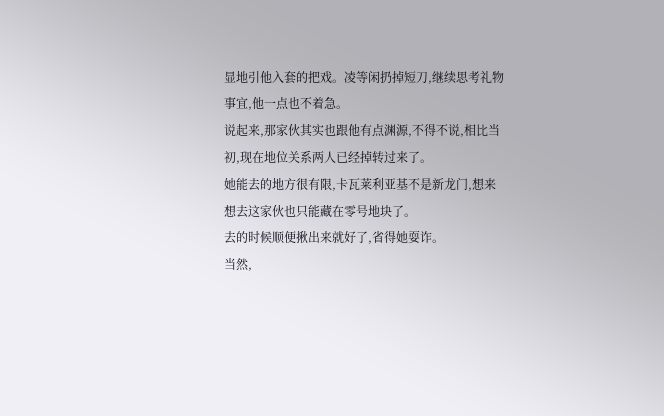显地引他入套的把戏。凌等闲扔掉短刀,继续思考礼物事宜,他一点也不着急。
说起来,那家伙其实也跟他有点渊源,不得不说,相比当初,现在地位关系两人已经掉转过来了。
她能去的地方很有限,卡瓦莱利亚基不是新龙门,想来想去这家伙也只能藏在零号地块了。
去的时候顺便揪出来就好了,省得她耍诈。
当然,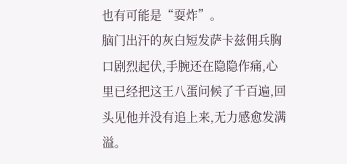也有可能是“耍炸”。
脑门出汗的灰白短发萨卡兹佣兵胸口剧烈起伏,手腕还在隐隐作痛,心里已经把这王八蛋问候了千百遍,回头见他并没有追上来,无力感愈发满溢。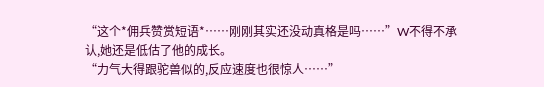“这个*佣兵赞赏短语*……刚刚其实还没动真格是吗……”W不得不承认,她还是低估了他的成长。
“力气大得跟驼兽似的,反应速度也很惊人……”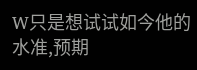W只是想试试如今他的水准,预期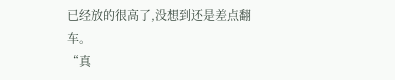已经放的很高了,没想到还是差点翻车。
“真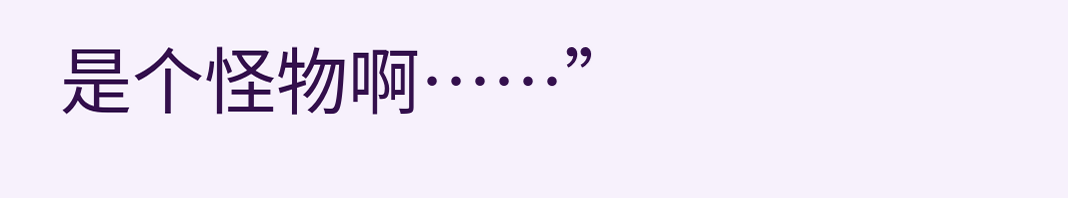是个怪物啊……”